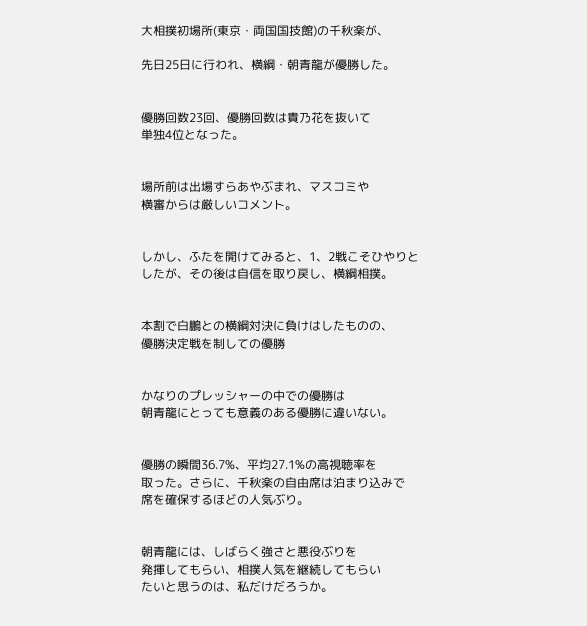大相撲初場所(東京・両国国技館)の千秋楽が、

先日25日に行われ、横綱・朝青龍が優勝した。


優勝回数23回、優勝回数は貴乃花を抜いて
単独4位となった。


場所前は出場すらあやぶまれ、マスコミや
横審からは厳しいコメント。


しかし、ふたを開けてみると、1、2戦こそひやりと
したが、その後は自信を取り戻し、横綱相撲。


本割で白鵬との横綱対決に負けはしたものの、
優勝決定戦を制しての優勝


かなりのプレッシャーの中での優勝は
朝青龍にとっても意義のある優勝に違いない。


優勝の瞬間36.7%、平均27.1%の高視聴率を
取った。さらに、千秋楽の自由席は泊まり込みで
席を確保するほどの人気ぶり。


朝青龍には、しばらく強さと悪役ぶりを
発揮してもらい、相撲人気を継続してもらい
たいと思うのは、私だけだろうか。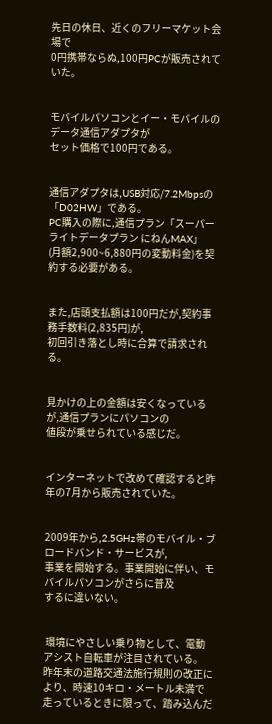先日の休日、近くのフリーマケット会場で
0円携帯ならぬ,100円PCが販売されていた。


モバイルパソコンとイー・モバイルのデータ通信アダプタが
セット価格で100円である。


通信アダプタは,USB対応/7.2Mbpsの「D02HW」である。
PC購入の際に,通信プラン「スーパーライトデータプラン にねんMAX」
(月額2,900~6,880円の変動料金)を契約する必要がある。


また,店頭支払額は100円だが,契約事務手数料(2,835円)が,
初回引き落とし時に合算で請求される。


見かけの上の金額は安くなっているが,通信プランにパソコンの
値段が乗せられている感じだ。


インターネットで改めて確認すると昨年の7月から販売されていた。


2009年から,2.5GHz帯のモバイル・ブロードバンド・サービスが,
事業を開始する。事業開始に伴い、モバイルパソコンがさらに普及
するに違いない。


 環境にやさしい乗り物として、電動アシスト自転車が注目されている。
昨年末の道路交通法施行規則の改正により、時速10キロ・メートル未満で
走っているときに限って、踏み込んだ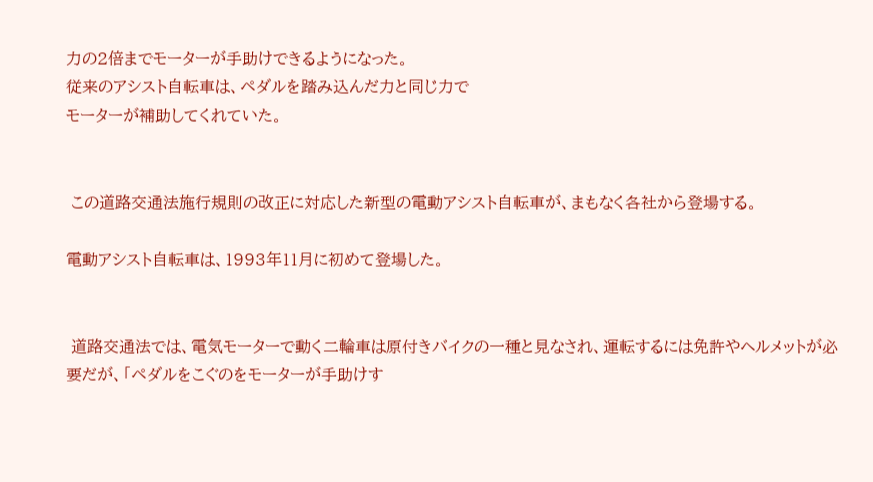力の2倍までモーターが手助けできるようになった。
従来のアシスト自転車は、ペダルを踏み込んだ力と同じ力で
モーターが補助してくれていた。


 この道路交通法施行規則の改正に対応した新型の電動アシスト自転車が、まもなく各社から登場する。

電動アシスト自転車は、1993年11月に初めて登場した。


 道路交通法では、電気モーターで動く二輪車は原付きバイクの一種と見なされ、運転するには免許やヘルメットが必要だが、「ペダルをこぐのをモーターが手助けす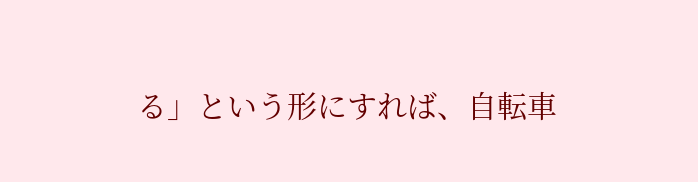る」という形にすれば、自転車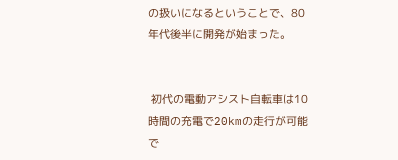の扱いになるということで、80年代後半に開発が始まった。


 初代の電動アシスト自転車は10時間の充電で20kmの走行が可能で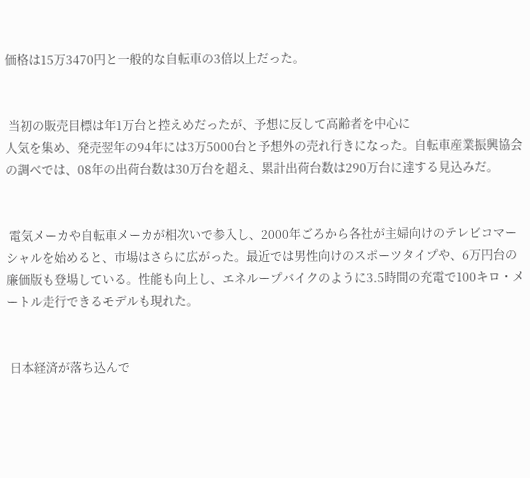価格は15万3470円と一般的な自転車の3倍以上だった。


 当初の販売目標は年1万台と控えめだったが、予想に反して高齢者を中心に
人気を集め、発売翌年の94年には3万5000台と予想外の売れ行きになった。自転車産業振興協会の調べでは、08年の出荷台数は30万台を超え、累計出荷台数は290万台に達する見込みだ。


 電気メーカや自転車メーカが相次いで参入し、2000年ごろから各社が主婦向けのテレビコマーシャルを始めると、市場はさらに広がった。最近では男性向けのスポーツタイプや、6万円台の廉価版も登場している。性能も向上し、エネループバイクのように3.5時間の充電で100キロ・メートル走行できるモデルも現れた。


 日本経済が落ち込んで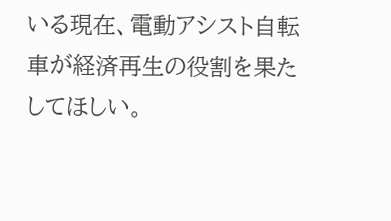いる現在、電動アシスト自転車が経済再生の役割を果たしてほしい。